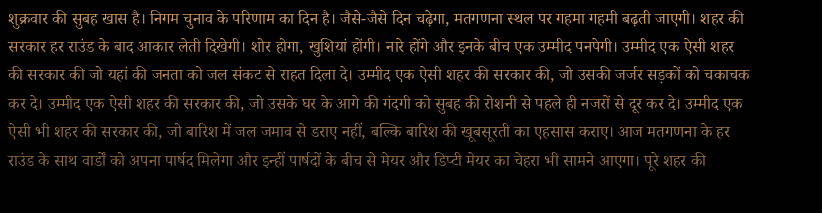शुक्रवार की सुबह खास है। निगम चुनाव के परिणाम का दिन है। जैसे-जैसे दिन चढ़ेगा, मतगणना स्थल पर गहमा गहमी बढ़ती जाएगी। शहर की सरकार हर राउंड के बाद आकार लेती दिखेगी। शोर होगा, खुशियां होंगी। नारे होंगे और इनके बीच एक उम्मीद पनपेगी। उम्मीद एक ऐसी शहर की सरकार की जो यहां की जनता को जल संकट से राहत दिला दे। उम्मीद एक ऐसी शहर की सरकार की, जो उसकी जर्जर सड़कों को चकाचक कर दे। उम्मीद एक ऐसी शहर की सरकार की, जो उसके घर के आगे की गंदगी को सुबह की रोशनी से पहले ही नजरों से दूर कर दे। उम्मीद एक ऐसी भी शहर की सरकार की, जो बारिश में जल जमाव से डराए नहीं, बल्कि बारिश की खूबसूरती का एहसास कराए। आज मतगणना के हर राउंड के साथ वार्डों को अपना पार्षद मिलेगा और इन्हीं पार्षदों के बीच से मेयर और डिप्टी मेयर का चेहरा भी सामने आएगा। पूरे शहर की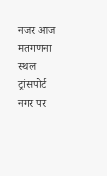नजर आज मतगणना स्थल ट्रांसपोर्ट नगर पर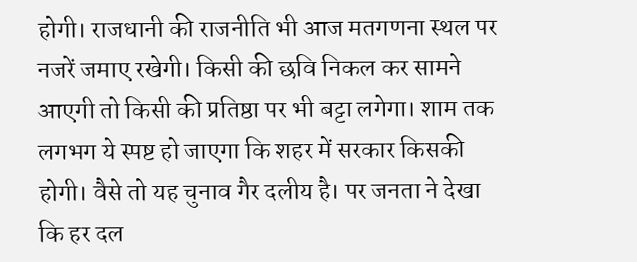होगी। राजधानी की राजनीति भी आज मतगणना स्थल पर नजरें जमाए रखेगी। किसी की छवि निकल कर सामने आएगी तो किसी की प्रतिष्ठा पर भी बट्टा लगेगा। शाम तक लगभग ये स्पष्ट हो जाएगा कि शहर में सरकार किसकी होगी। वैसे तो यह चुनाव गैर दलीय है। पर जनता ने देखा कि हर दल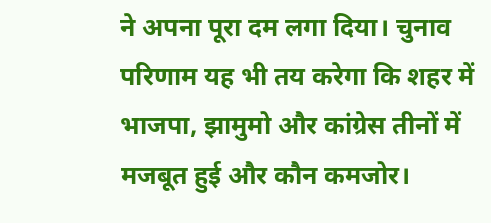ने अपना पूरा दम लगा दिया। चुनाव परिणाम यह भी तय करेगा कि शहर में भाजपा, झामुमो और कांग्रेस तीनों में मजबूत हुई और कौन कमजोर।